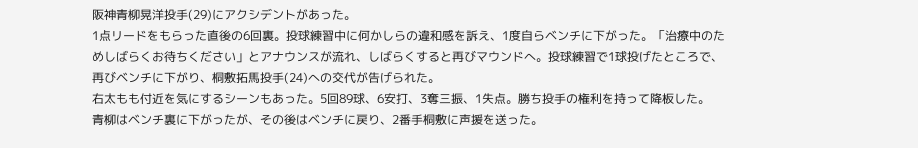阪神青柳晃洋投手(29)にアクシデントがあった。
1点リードをもらった直後の6回裏。投球練習中に何かしらの違和感を訴え、1度自らベンチに下がった。「治療中のためしばらくお待ちください」とアナウンスが流れ、しばらくすると再びマウンドへ。投球練習で1球投げたところで、再びベンチに下がり、桐敷拓馬投手(24)への交代が告げられた。
右太もも付近を気にするシーンもあった。5回89球、6安打、3奪三振、1失点。勝ち投手の権利を持って降板した。
青柳はベンチ裏に下がったが、その後はベンチに戻り、2番手桐敷に声援を送った。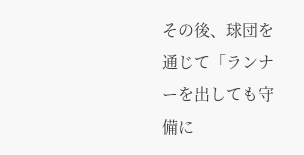その後、球団を通じて「ランナーを出しても守備に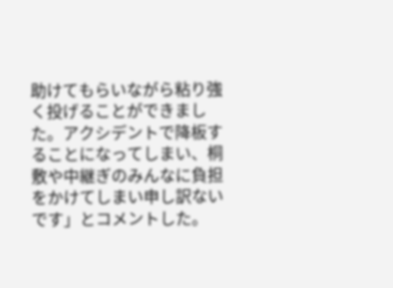助けてもらいながら粘り強く投げることができました。アクシデントで降板することになってしまい、桐敷や中継ぎのみんなに負担をかけてしまい申し訳ないです」とコメントした。